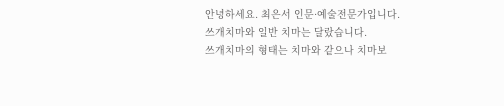안녕하세요. 최은서 인문·예술전문가입니다.
쓰개치마와 일반 치마는 달랐습니다.
쓰개치마의 형태는 치마와 같으나 치마보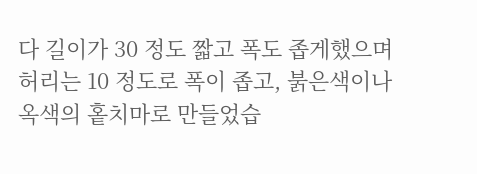다 길이가 30 정도 짧고 폭도 좁게했으며 허리는 10 정도로 폭이 좁고, 붉은색이나 옥색의 홑치마로 만들었습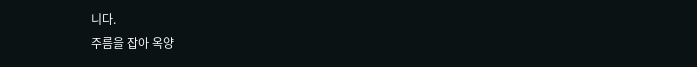니다.
주름을 잡아 옥양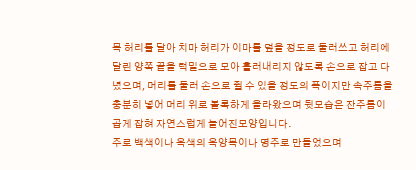목 허리를 달아 치마 허리가 이마를 덮을 정도로 둘러쓰고 허리에 달린 양쪽 끝을 턱밑으로 모아 흘러내리지 않도록 손으로 잡고 다녔으며, 머리를 둘러 손으로 쥘 수 있을 정도의 폭이지만 속주름을 충분히 넣어 머리 위로 볼록하게 올라왔으며 뒷모습은 잔주름이 곱게 잡혀 자연스럽게 늘어진모양입니다.
주로 백색이나 옥색의 옥양목이나 명주로 만들었으며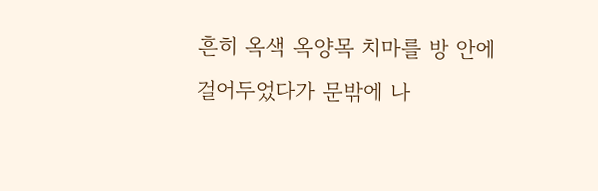흔히 옥색 옥양목 치마를 방 안에 걸어두었다가 문밖에 나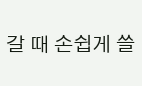갈 때 손쉽게 쓸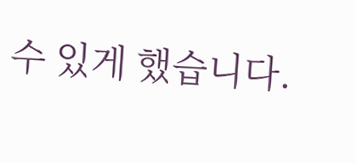수 있게 했습니다.